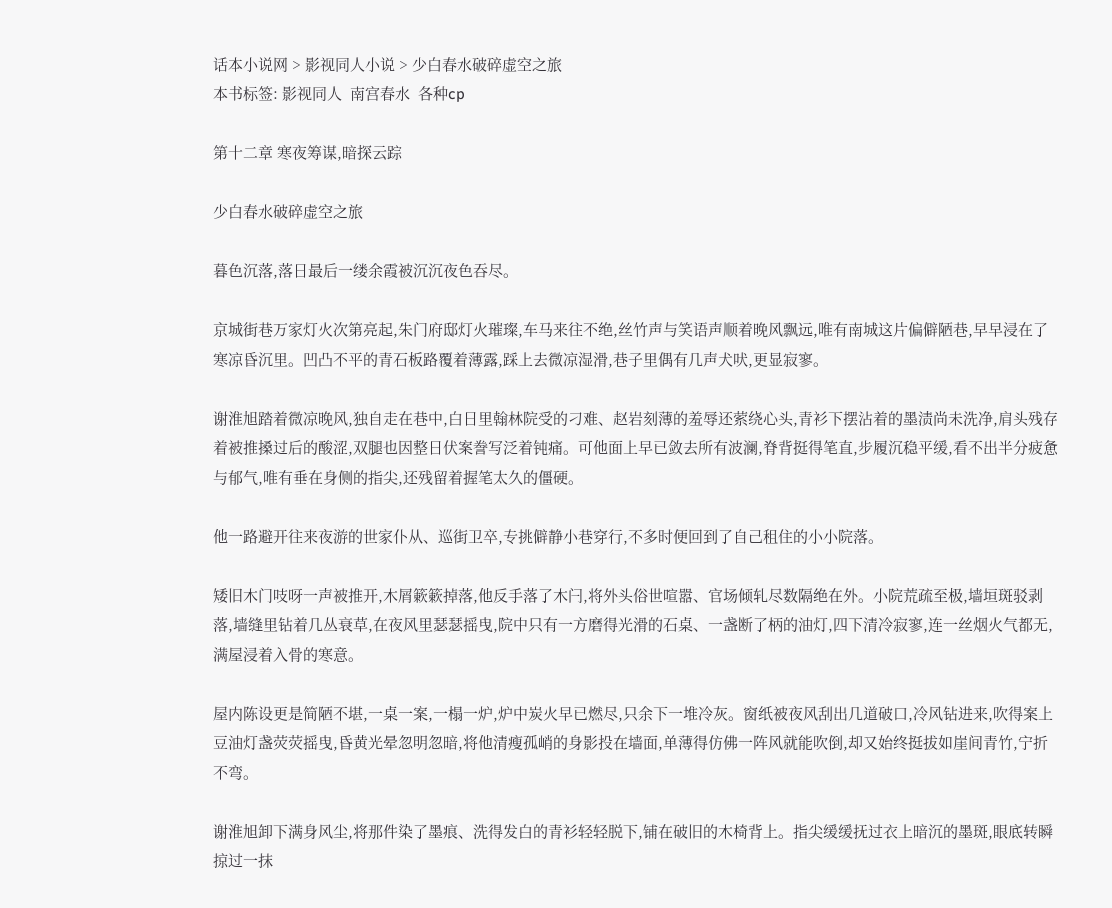话本小说网 > 影视同人小说 > 少白春水破碎虚空之旅
本书标签: 影视同人  南宫春水  各种cp

第十二章 寒夜筹谋,暗探云踪

少白春水破碎虚空之旅

暮色沉落,落日最后一缕余霞被沉沉夜色吞尽。

京城街巷万家灯火次第亮起,朱门府邸灯火璀璨,车马来往不绝,丝竹声与笑语声顺着晚风飘远,唯有南城这片偏僻陋巷,早早浸在了寒凉昏沉里。凹凸不平的青石板路覆着薄露,踩上去微凉湿滑,巷子里偶有几声犬吠,更显寂寥。

谢淮旭踏着微凉晚风,独自走在巷中,白日里翰林院受的刁难、赵岩刻薄的羞辱还萦绕心头,青衫下摆沾着的墨渍尚未洗净,肩头残存着被推搡过后的酸涩,双腿也因整日伏案誊写泛着钝痛。可他面上早已敛去所有波澜,脊背挺得笔直,步履沉稳平缓,看不出半分疲惫与郁气,唯有垂在身侧的指尖,还残留着握笔太久的僵硬。

他一路避开往来夜游的世家仆从、巡街卫卒,专挑僻静小巷穿行,不多时便回到了自己租住的小小院落。

矮旧木门吱呀一声被推开,木屑簌簌掉落,他反手落了木闩,将外头俗世喧嚣、官场倾轧尽数隔绝在外。小院荒疏至极,墙垣斑驳剥落,墙缝里钻着几丛衰草,在夜风里瑟瑟摇曳,院中只有一方磨得光滑的石桌、一盏断了柄的油灯,四下清冷寂寥,连一丝烟火气都无,满屋浸着入骨的寒意。

屋内陈设更是简陋不堪,一桌一案,一榻一炉,炉中炭火早已燃尽,只余下一堆冷灰。窗纸被夜风刮出几道破口,冷风钻进来,吹得案上豆油灯盏荧荧摇曳,昏黄光晕忽明忽暗,将他清瘦孤峭的身影投在墙面,单薄得仿佛一阵风就能吹倒,却又始终挺拔如崖间青竹,宁折不弯。

谢淮旭卸下满身风尘,将那件染了墨痕、洗得发白的青衫轻轻脱下,铺在破旧的木椅背上。指尖缓缓抚过衣上暗沉的墨斑,眼底转瞬掠过一抹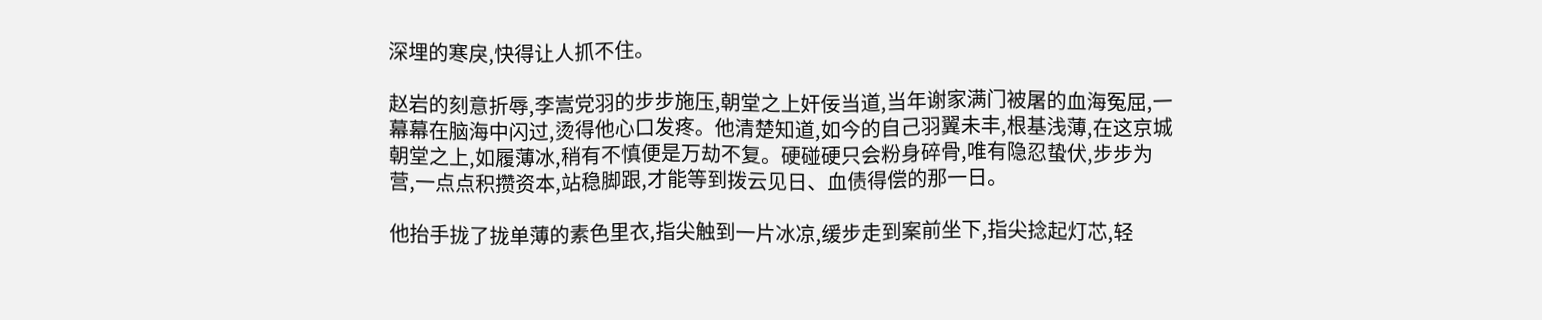深埋的寒戾,快得让人抓不住。

赵岩的刻意折辱,李嵩党羽的步步施压,朝堂之上奸佞当道,当年谢家满门被屠的血海冤屈,一幕幕在脑海中闪过,烫得他心口发疼。他清楚知道,如今的自己羽翼未丰,根基浅薄,在这京城朝堂之上,如履薄冰,稍有不慎便是万劫不复。硬碰硬只会粉身碎骨,唯有隐忍蛰伏,步步为营,一点点积攒资本,站稳脚跟,才能等到拨云见日、血债得偿的那一日。

他抬手拢了拢单薄的素色里衣,指尖触到一片冰凉,缓步走到案前坐下,指尖捻起灯芯,轻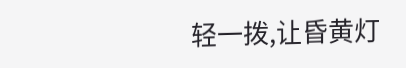轻一拨,让昏黄灯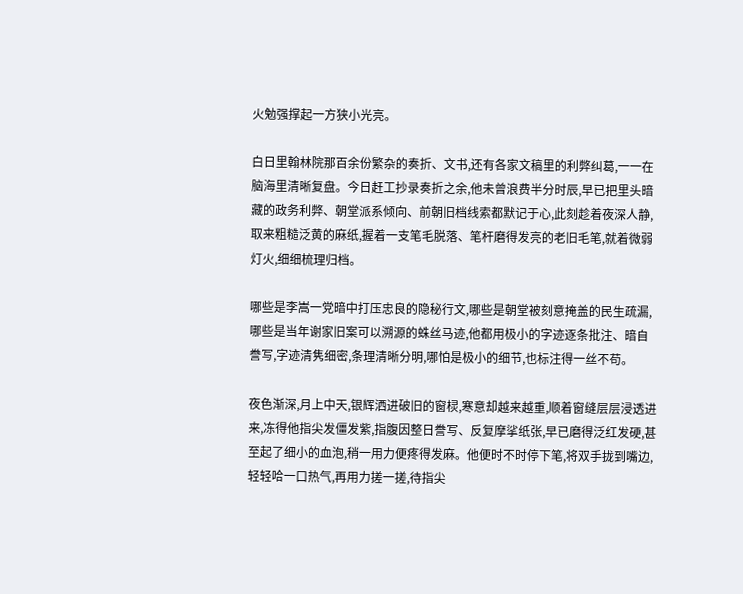火勉强撑起一方狭小光亮。

白日里翰林院那百余份繁杂的奏折、文书,还有各家文稿里的利弊纠葛,一一在脑海里清晰复盘。今日赶工抄录奏折之余,他未曾浪费半分时辰,早已把里头暗藏的政务利弊、朝堂派系倾向、前朝旧档线索都默记于心,此刻趁着夜深人静,取来粗糙泛黄的麻纸,握着一支笔毛脱落、笔杆磨得发亮的老旧毛笔,就着微弱灯火,细细梳理归档。

哪些是李嵩一党暗中打压忠良的隐秘行文,哪些是朝堂被刻意掩盖的民生疏漏,哪些是当年谢家旧案可以溯源的蛛丝马迹,他都用极小的字迹逐条批注、暗自誊写,字迹清隽细密,条理清晰分明,哪怕是极小的细节,也标注得一丝不苟。

夜色渐深,月上中天,银辉洒进破旧的窗棂,寒意却越来越重,顺着窗缝层层浸透进来,冻得他指尖发僵发紫,指腹因整日誊写、反复摩挲纸张,早已磨得泛红发硬,甚至起了细小的血泡,稍一用力便疼得发麻。他便时不时停下笔,将双手拢到嘴边,轻轻哈一口热气,再用力搓一搓,待指尖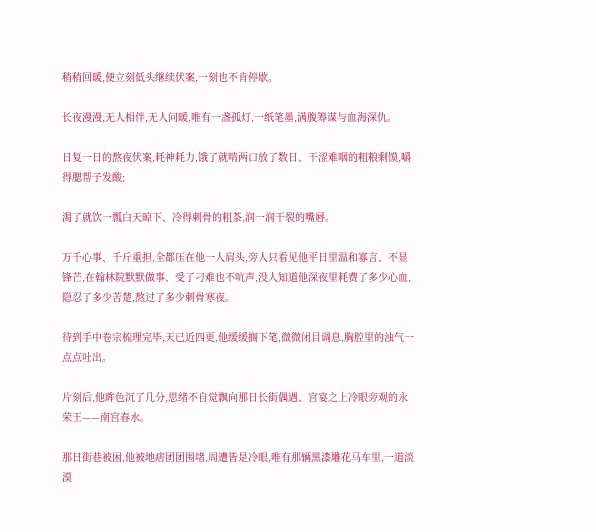稍稍回暖,便立刻低头继续伏案,一刻也不肯停歇。

长夜漫漫,无人相伴,无人问暖,唯有一盏孤灯,一纸笔墨,满腹筹谋与血海深仇。

日复一日的熬夜伏案,耗神耗力,饿了就啃两口放了数日、干涩难咽的粗粮剩馍,嚼得腮帮子发酸;

渴了就饮一瓢白天晾下、冷得刺骨的粗茶,润一润干裂的嘴唇。

万千心事、千斤重担,全都压在他一人肩头,旁人只看见他平日里温和寡言、不显锋芒,在翰林院默默做事、受了刁难也不吭声,没人知道他深夜里耗费了多少心血,隐忍了多少苦楚,熬过了多少刺骨寒夜。

待到手中卷宗梳理完毕,天已近四更,他缓缓搁下笔,微微闭目调息,胸腔里的浊气一点点吐出。

片刻后,他眸色沉了几分,思绪不自觉飘向那日长街偶遇、宫宴之上冷眼旁观的永荣王——南宫春水。

那日街巷被困,他被地痞团团围堵,周遭皆是冷眼,唯有那辆黑漆雕花马车里,一道淡漠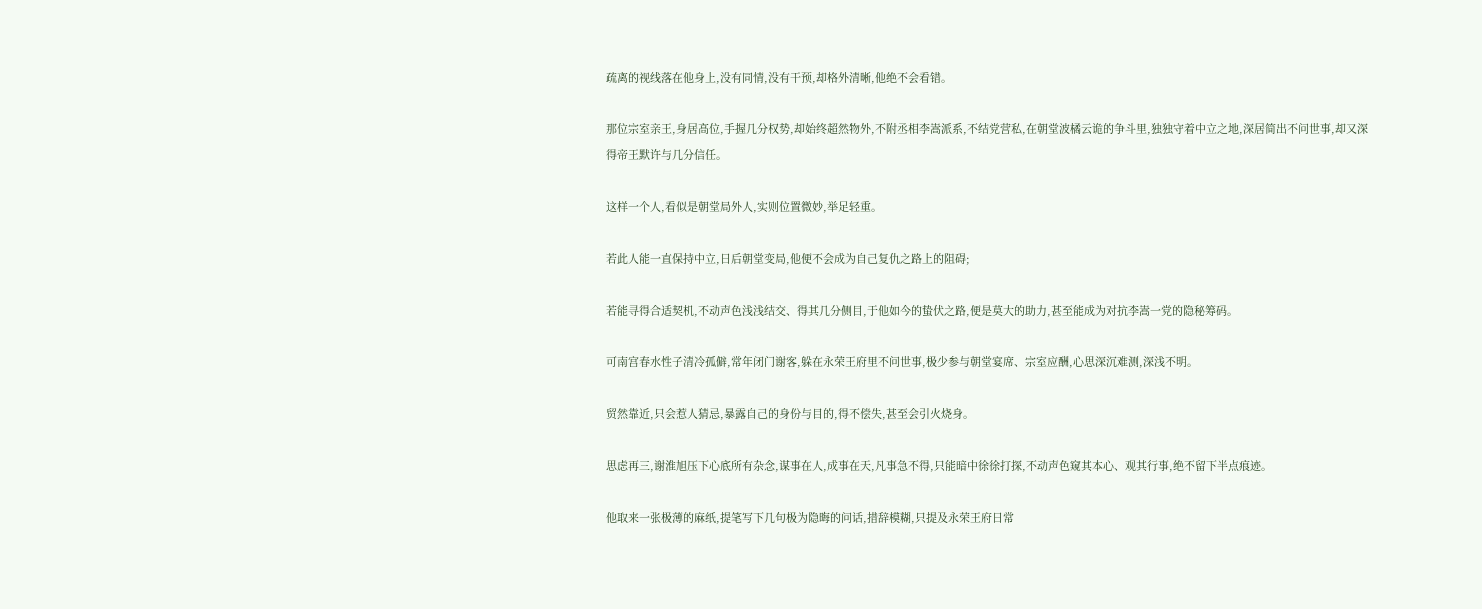疏离的视线落在他身上,没有同情,没有干预,却格外清晰,他绝不会看错。

那位宗室亲王,身居高位,手握几分权势,却始终超然物外,不附丞相李嵩派系,不结党营私,在朝堂波橘云诡的争斗里,独独守着中立之地,深居简出不问世事,却又深得帝王默许与几分信任。

这样一个人,看似是朝堂局外人,实则位置微妙,举足轻重。

若此人能一直保持中立,日后朝堂变局,他便不会成为自己复仇之路上的阻碍;

若能寻得合适契机,不动声色浅浅结交、得其几分侧目,于他如今的蛰伏之路,便是莫大的助力,甚至能成为对抗李嵩一党的隐秘筹码。

可南宫春水性子清冷孤僻,常年闭门谢客,躲在永荣王府里不问世事,极少参与朝堂宴席、宗室应酬,心思深沉难测,深浅不明。

贸然靠近,只会惹人猜忌,暴露自己的身份与目的,得不偿失,甚至会引火烧身。

思虑再三,谢淮旭压下心底所有杂念,谋事在人,成事在天,凡事急不得,只能暗中徐徐打探,不动声色窥其本心、观其行事,绝不留下半点痕迹。

他取来一张极薄的麻纸,提笔写下几句极为隐晦的问话,措辞模糊,只提及永荣王府日常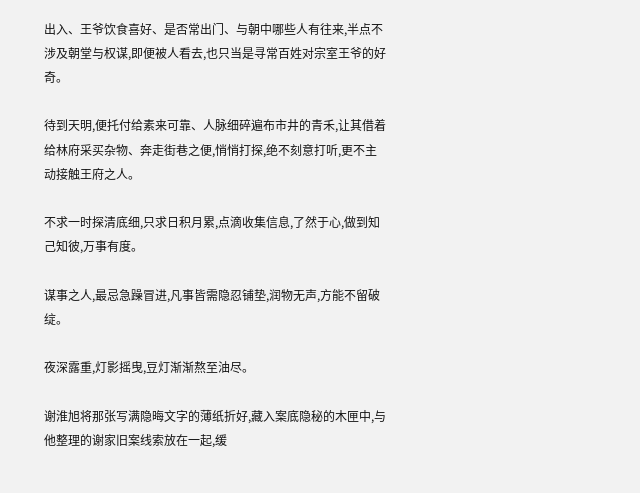出入、王爷饮食喜好、是否常出门、与朝中哪些人有往来,半点不涉及朝堂与权谋,即便被人看去,也只当是寻常百姓对宗室王爷的好奇。

待到天明,便托付给素来可靠、人脉细碎遍布市井的青禾,让其借着给林府采买杂物、奔走街巷之便,悄悄打探,绝不刻意打听,更不主动接触王府之人。

不求一时探清底细,只求日积月累,点滴收集信息,了然于心,做到知己知彼,万事有度。

谋事之人,最忌急躁冒进,凡事皆需隐忍铺垫,润物无声,方能不留破绽。

夜深露重,灯影摇曳,豆灯渐渐熬至油尽。

谢淮旭将那张写满隐晦文字的薄纸折好,藏入案底隐秘的木匣中,与他整理的谢家旧案线索放在一起,缓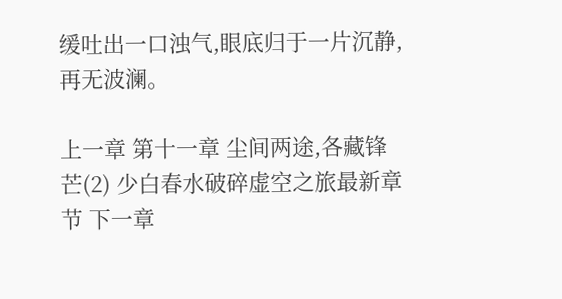缓吐出一口浊气,眼底归于一片沉静,再无波澜。

上一章 第十一章 尘间两途,各藏锋芒(2) 少白春水破碎虚空之旅最新章节 下一章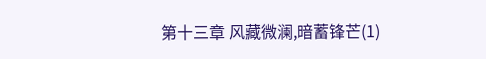第十三章 风藏微澜,暗蓄锋芒(1)